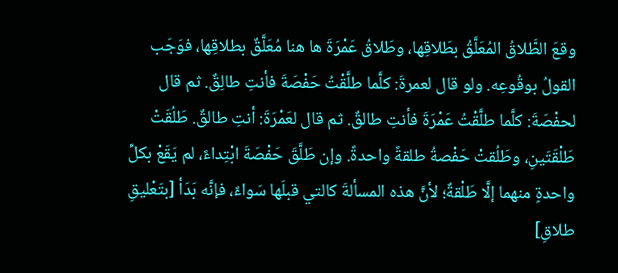وقعَ الطَّلاقُ المُعَلَّقُ بطَلاقِها، وطَلاقُ عَمْرَةَ ها هنا مُعَلَّقٌ بطلاقِها، فوَجَب القولُ بوقُوعِه. ولو قال لعمرةَ: كلَّما طلَّقْتُ حَفْصَةَ فأنتِ طالِقٌ. ثم قال لحفْصَةَ: كلَّما طلَّقْتُ عَمْرَةَ فأنتِ طالقٌ. ثم قال لعَمْرَةَ: أنتِ طالقٌ. طَلُقَتْ طَلْقَتَينِ، وطَلُقتْ حَفْصةُ طلقةً واحدةً. وإن طَلَّقَ حَفْصَةَ ابْتِداءً، لم يَقَعْ بكلِّ واحدةٍ منهما إلَّا طَلْقةٌ؛ لأنَّ هذه المسألةَ كالتي قبلَها سَواءً، فإنَّه بَدَأ [بتَعْليقِ طلاقِ]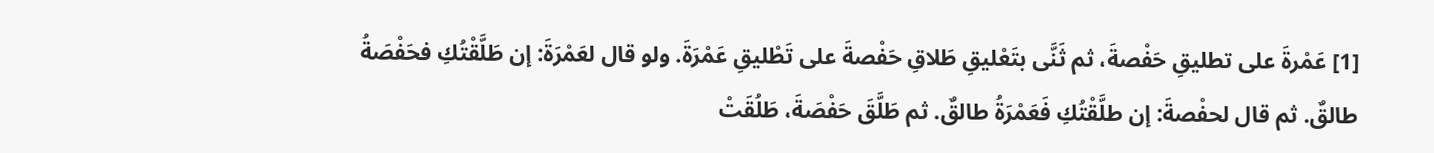[1] عَمْرةَ على تطليقِ حَفْصةَ، ثم ثَنَّى بتَعْليقِ طَلاقِ حَفْصةَ على تَطْليقِ عَمْرَةَ. ولو قال لعَمْرَةَ: إن طَلَّقْتُكِ فحَفْصَةُ طالقٌ. ثم قال لحفْصةَ: إن طلَّقْتُكِ فَعَمْرَةُ طالقٌ. ثم طَلَّقَ حَفْصَةَ، طَلُقَتْ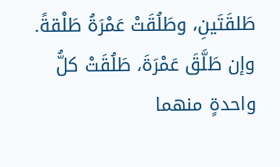طَلقَتَينِ، وطَلُقَتْ عَمْرَةُ طَلْقةً. وإن طَلَّقَ عَمْرَةَ، طَلُقَتْ كلُّ واحدةٍ منهما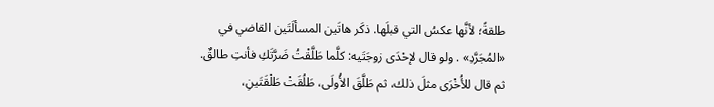طلقةً؛ لأنَّها عكسُ التي قبلَها. ذكَر هاتَين المسألَتَين القاضي في «المُجَرَّدِ» . ولو قال لإحْدَى زوجَتَيه: كلَّما طَلَّقْتُ ضَرَّتَكِ فأنتِ طالقٌ. ثم قال للأُخْرَى مثلَ ذلك، ثم طَلَّقَ الأُولَى، طَلُقَتْ طَلْقَتَينِ،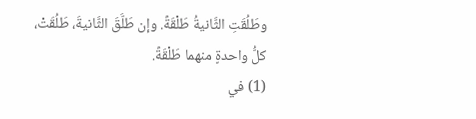وطَلُقَتِ الثَّانيةُ طَلْقَةً. وإن طَلَّقَ الثَّانيةَ، طَلُقَتْ، كلُّ واحدةٍ منهما طَلْقَةً.
(1) في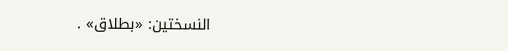النسختين: «بطلاق» .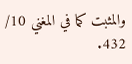والمثبت كما في المغني 10/ 432.